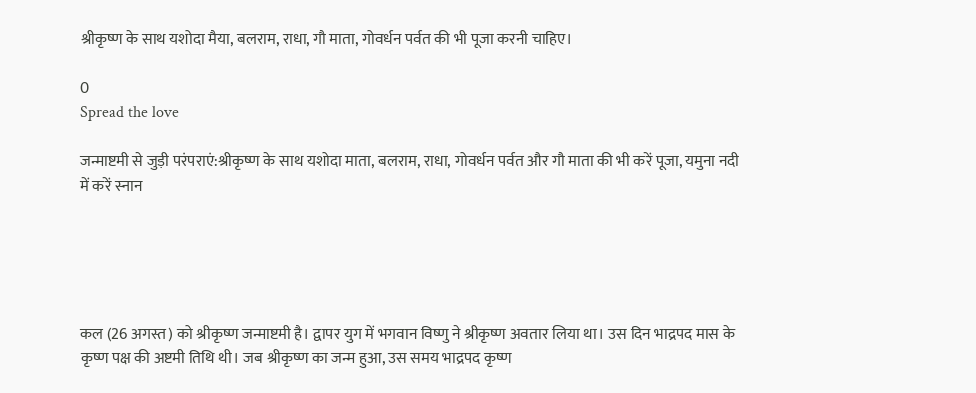श्रीकृष्ण के साथ यशोदा मैया, बलराम, राधा, गौ माता, गोवर्धन पर्वत की भी पूजा करनी चाहिए।

0
Spread the love

जन्माष्टमी से जुड़ी परंपराएं:श्रीकृष्ण के साथ यशोदा माता, बलराम, राधा, गोवर्धन पर्वत और गौ माता की भी करें पूजा, यमुना नदी में करें स्नान





कल (26 अगस्त) को श्रीकृष्ण जन्माष्टमी है। द्वापर युग में भगवान विष्णु ने श्रीकृष्ण अवतार लिया था। उस दिन भाद्रपद मास के कृष्ण पक्ष की अष्टमी तिथि थी। जब श्रीकृष्ण का जन्म हुआ, उस समय भाद्रपद कृष्ण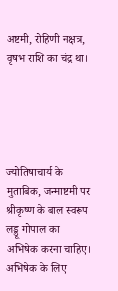अष्टमी, रोहिणी नक्षत्र, वृषभ राशि का चंद्र था।





ज्योतिषाचार्य के मुताबिक, जन्माष्टमी पर श्रीकृष्ण के बाल स्वरूप लड्डू गोपाल का अभिषेक करना चाहिए। अभिषेक के लिए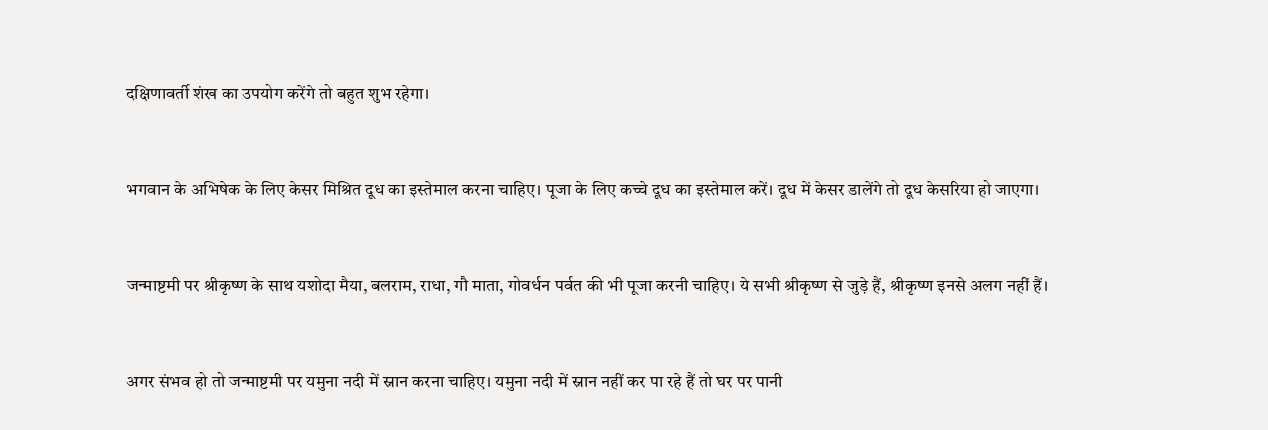दक्षिणावर्ती शंख का उपयोग करेंगे तो बहुत शुभ रहेगा।



भगवान के अभिषेक के लिए केसर मिश्रित दूध का इस्तेमाल करना चाहिए। पूजा के लिए कच्चे दूध का इस्तेमाल करें। दूध में केसर डालेंगे तो दूध केसरिया हो जाएगा।



जन्माष्टमी पर श्रीकृष्ण के साथ यशोदा मैया, बलराम, राधा, गौ माता, गोवर्धन पर्वत की भी पूजा करनी चाहिए। ये सभी श्रीकृष्ण से जुड़े हैं, श्रीकृष्ण इनसे अलग नहीं हैं।



अगर संभव हो तो जन्माष्टमी पर यमुना नदी में स्नान करना चाहिए। यमुना नदी में स्नान नहीं कर पा रहे हैं तो घर पर पानी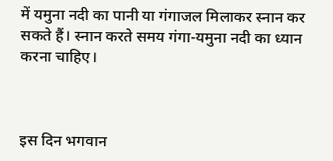में यमुना नदी का पानी या गंगाजल मिलाकर स्नान कर सकते हैं। स्नान करते समय गंगा-यमुना नदी का ध्यान करना चाहिए।



इस दिन भगवान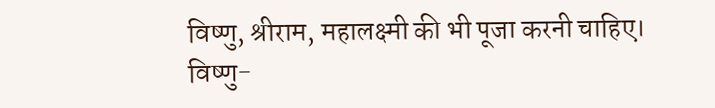विष्णु, श्रीराम, महालक्ष्मी की भी पूजा करनी चाहिए। विष्णु-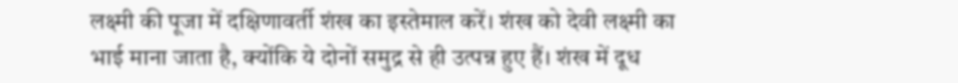लक्ष्मी की पूजा में दक्षिणावर्ती शंख का इस्तेमाल करें। शंख को देवी लक्ष्मी का भाई माना जाता है, क्योंकि ये दोनों समुद्र से ही उत्पन्न हुए हैं। शंख में दूध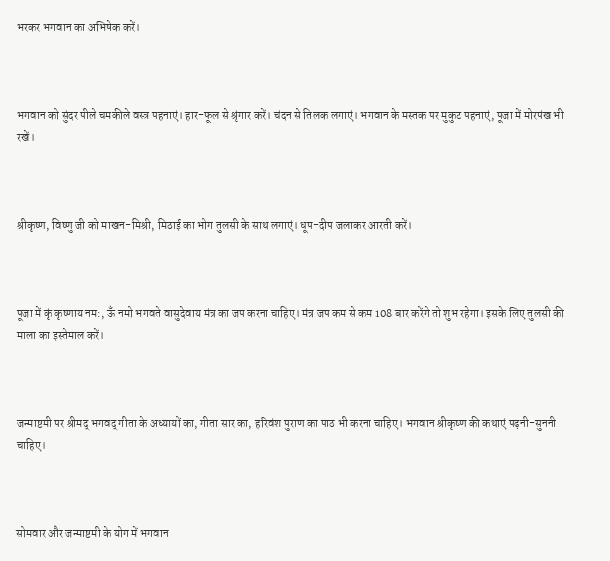भरकर भगवान का अभिषेक करें।



भगवान को सुंदर पीले चमकीले वस्त्र पहनाएं। हार-फूल से श्रृंगार करें। चंदन से तिलक लगाएं। भगवान के मस्तक पर मुकुट पहनाएं, पूजा में मोरपंख भी रखें।



श्रीकृष्ण, विष्णु जी को माखन-मिश्री, मिठाई का भोग तुलसी के साथ लगाएं। धूप-दीप जलाकर आरती करें।



पूजा में कृं कृष्णाय नम:, ऊँ नमो भगवते वासुदेवाय मंत्र का जप करना चाहिए। मंत्र जप कम से कम 108 बार करेंगे तो शुभ रहेगा। इसके लिए तुलसी की माला का इस्तेमाल करें।



जन्माष्टमी पर श्रीमद् भगवद् गीता के अध्यायों का, गीता सार का, हरिवंश पुराण का पाठ भी करना चाहिए। भगवान श्रीकृष्ण की कथाएं पढ़नी-सुननी चाहिए।



सोमवार और जन्माष्टमी के योग में भगवान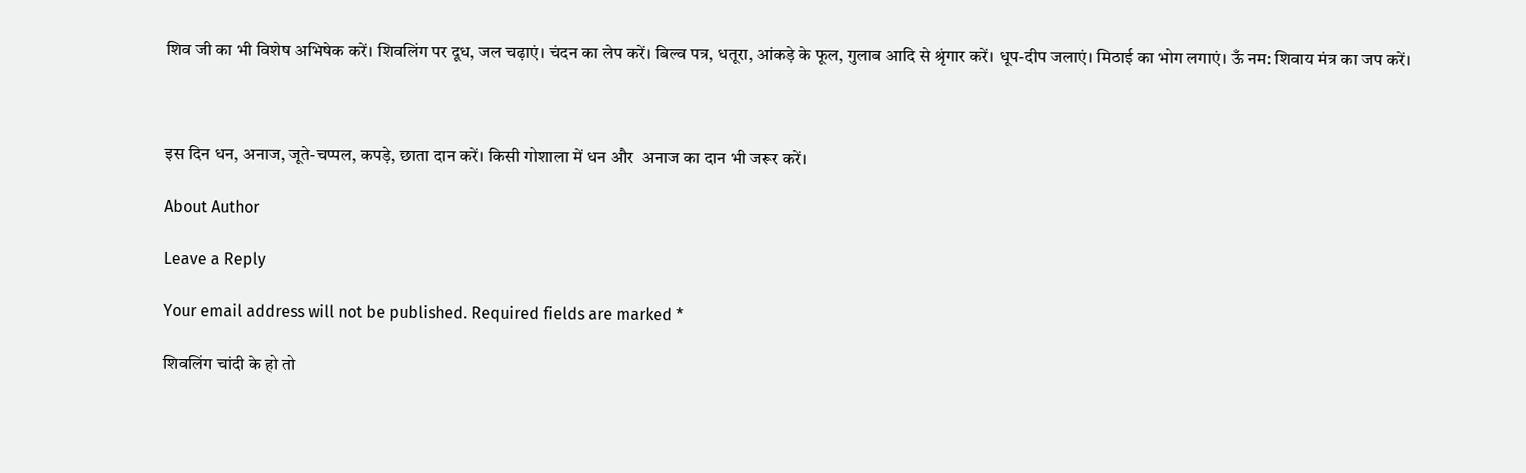शिव जी का भी विशेष अभिषेक करें। शिवलिंग पर दूध, जल चढ़ाएं। चंदन का लेप करें। बिल्व पत्र, धतूरा, आंकड़े के फूल, गुलाब आदि से श्रृंगार करें। धूप-दीप जलाएं। मिठाई का भोग लगाएं। ऊँ नम: शिवाय मंत्र का जप करें।



इस दिन धन, अनाज, जूते-चप्पल, कपड़े, छाता दान करें। किसी गोशाला में धन और  अनाज का दान भी जरूर करें।

About Author

Leave a Reply

Your email address will not be published. Required fields are marked *

शिवलिंग चांदी के हो तो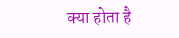क्या होता है